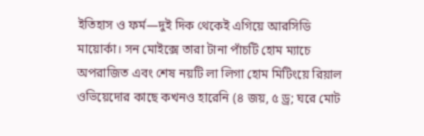ইতিহাস ও ফর্ম—দুই দিক থেকেই এগিয়ে আরসিডি মায়োর্কা। সন মোইক্সে তারা টানা পাঁচটি হোম ম্যাচে অপরাজিত এবং শেষ নয়টি লা লিগা হোম মিটিংয়ে রিয়াল ওভিয়েদোর কাছে কখনও হারেনি (৪ জয়, ৫ ড্র; ঘরে মোট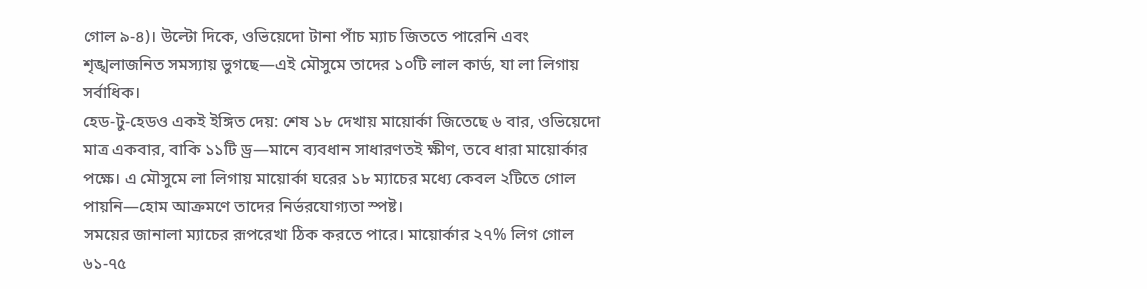গোল ৯-৪)। উল্টো দিকে, ওভিয়েদো টানা পাঁচ ম্যাচ জিততে পারেনি এবং শৃঙ্খলাজনিত সমস্যায় ভুগছে—এই মৌসুমে তাদের ১০টি লাল কার্ড, যা লা লিগায় সর্বাধিক।
হেড-টু-হেডও একই ইঙ্গিত দেয়: শেষ ১৮ দেখায় মায়োর্কা জিতেছে ৬ বার, ওভিয়েদো মাত্র একবার, বাকি ১১টি ড্র—মানে ব্যবধান সাধারণতই ক্ষীণ, তবে ধারা মায়োর্কার পক্ষে। এ মৌসুমে লা লিগায় মায়োর্কা ঘরের ১৮ ম্যাচের মধ্যে কেবল ২টিতে গোল পায়নি—হোম আক্রমণে তাদের নির্ভরযোগ্যতা স্পষ্ট।
সময়ের জানালা ম্যাচের রূপরেখা ঠিক করতে পারে। মায়োর্কার ২৭% লিগ গোল ৬১-৭৫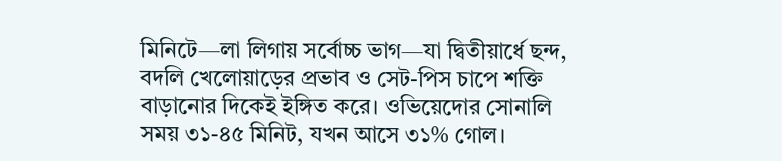মিনিটে—লা লিগায় সর্বোচ্চ ভাগ—যা দ্বিতীয়ার্ধে ছন্দ, বদলি খেলোয়াড়ের প্রভাব ও সেট-পিস চাপে শক্তি বাড়ানোর দিকেই ইঙ্গিত করে। ওভিয়েদোর সোনালি সময় ৩১-৪৫ মিনিট, যখন আসে ৩১% গোল।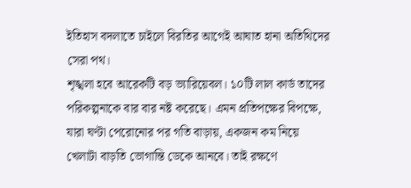ইতিহাস বদলাতে চাইলে বিরতির আগেই আঘাত হানা অতিথিদের সেরা পথ।
শৃঙ্খলা হবে আরেকটি বড় ভ্যারিয়েবল। ১০টি লাল কার্ড তাদের পরিকল্পনাকে বার বার নষ্ট করেছে। এমন প্রতিপক্ষের বিপক্ষে, যারা ঘণ্টা পেরোনোর পর গতি বাড়ায়, একজন কম নিয়ে খেলাটা বাড়তি ভোগান্তি ডেকে আনবে। তাই রক্ষণে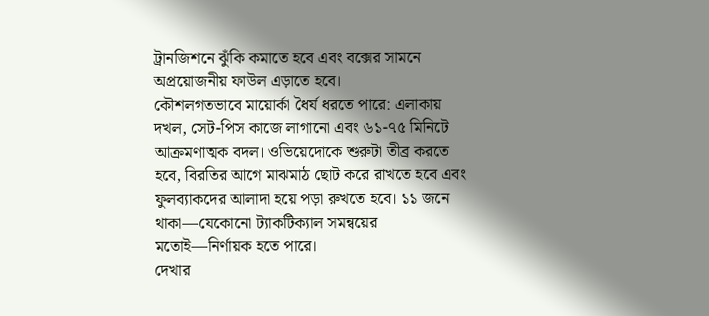ট্রানজিশনে ঝুঁকি কমাতে হবে এবং বক্সের সামনে অপ্রয়োজনীয় ফাউল এড়াতে হবে।
কৌশলগতভাবে মায়োর্কা ধৈর্য ধরতে পারে: এলাকায় দখল, সেট-পিস কাজে লাগানো এবং ৬১-৭৫ মিনিটে আক্রমণাত্মক বদল। ওভিয়েদোকে শুরুটা তীব্র করতে হবে, বিরতির আগে মাঝমাঠ ছোট করে রাখতে হবে এবং ফুলব্যাকদের আলাদা হয়ে পড়া রুখতে হবে। ১১ জনে থাকা—যেকোনো ট্যাকটিক্যাল সমন্বয়ের মতোই—নির্ণায়ক হতে পারে।
দেখার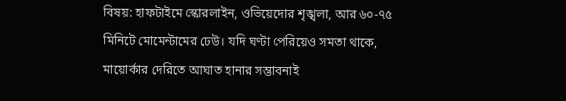বিষয়: হাফটাইমে স্কোরলাইন, ওভিয়েদোর শৃঙ্খলা, আর ৬০-৭৫ মিনিটে মোমেন্টামের ঢেউ। যদি ঘণ্টা পেরিয়েও সমতা থাকে, মায়োর্কার দেরিতে আঘাত হানার সম্ভাবনাই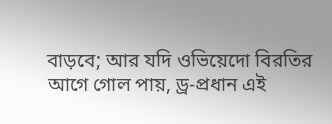বাড়বে; আর যদি ওভিয়েদো বিরতির আগে গোল পায়, ড্র-প্রধান এই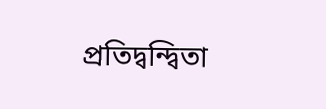প্রতিদ্বন্দ্বিতা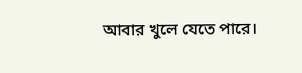আবার খুলে যেতে পারে।